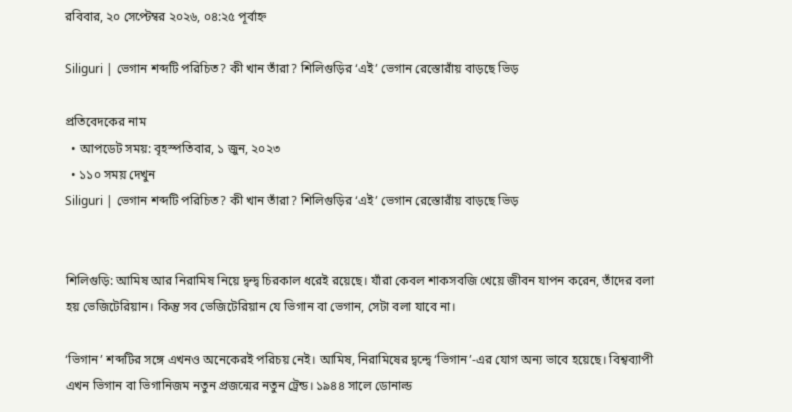রবিবার, ২০ সেপ্টেম্বর ২০২৬, ০৪:২৫ পূর্বাহ্ন

Siliguri | ভেগান শব্দটি পরিচিত? কী খান তাঁরা? শিলিগুড়ির ‘এই’ ভেগান রেস্তোরাঁয় বাড়ছে ভিড়

প্রতিবেদকের নাম
  • আপডেট সময়: বৃহস্পতিবার, ১ জুন, ২০২৩
  • ১১০ সময় দেখুন
Siliguri | ভেগান শব্দটি পরিচিত? কী খান তাঁরা? শিলিগুড়ির ‘এই’ ভেগান রেস্তোরাঁয় বাড়ছে ভিড়


শিলিগুড়ি: আমিষ আর নিরামিষ নিয়ে দ্বন্দ্ব চিরকাল ধরেই রয়েছে। যাঁরা কেবল শাকসবজি খেয়ে জীবন যাপন করেন, তাঁদের বলা হয় ভেজিটেরিয়ান। কিন্তু সব ভেজিটেরিয়ান যে ভিগান বা ভেগান, সেটা বলা যাবে না।

‘ভিগান’ শব্দটির সঙ্গে এখনও অনেকেরই পরিচয় নেই। আমিষ, নিরামিষের দ্বন্দ্বে ‘ভিগান’-এর যোগ অন্য ভাবে হয়েছে। বিশ্বব্যাপী এখন ভিগান বা ভিগানিজম নতুন প্রজন্মের নতুন ট্রেন্ড। ১৯৪৪ সালে ডোনাল্ড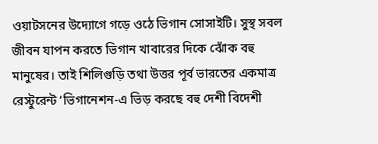ওয়াটসনের উদ্যোগে গড়ে ওঠে ভিগান সোসাইটি। সুস্থ সবল জীবন যাপন করতে ভিগান খাবারের দিকে ঝোঁক বহু মানুষের। তাই শিলিগুড়ি তথা উত্তর পূর্ব ভারতের একমাত্র রেস্টুরেন্ট ‘ভিগানেশন-এ ভিড় করছে বহু দেশী বিদেশী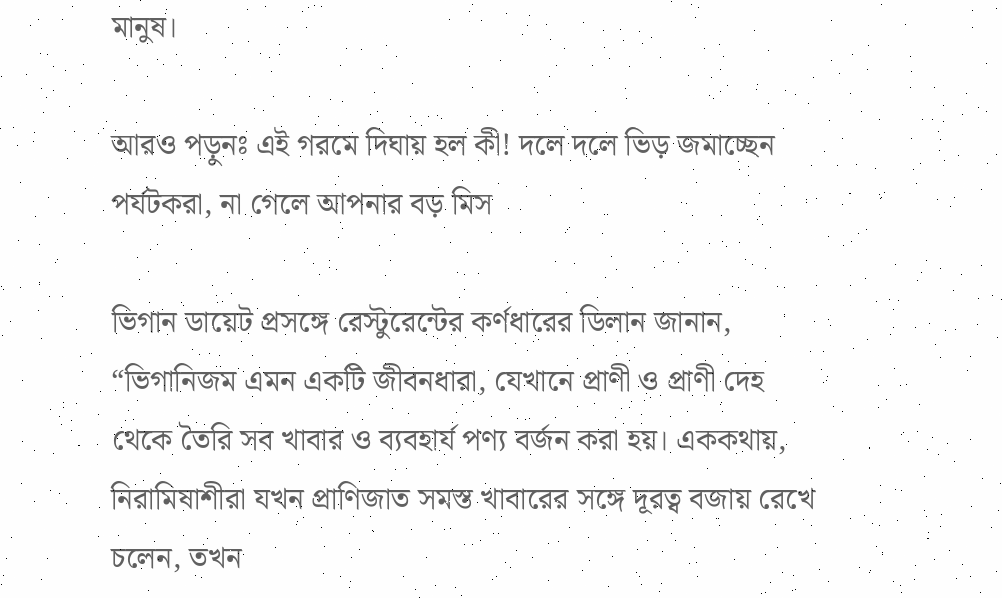মানুষ।

আরও পড়ুনঃ এই গরমে দিঘায় হল কী! দলে দলে ভিড় জমাচ্ছেন পর্যটকরা, না গেলে আপনার বড় মিস

ভিগান ডায়েট প্রসঙ্গে রেস্টুরেন্টের কর্ণধারের ডিলান জানান, “ভিগানিজম এমন একটি জীবনধারা, যেখানে প্রাণী ও প্রাণী দেহ থেকে তৈরি সব খাবার ও ব্যবহার্য পণ্য বর্জন করা হয়। এককথায়, নিরামিষাশীরা যখন প্রাণিজাত সমস্ত খাবারের সঙ্গে দূরত্ব বজায় রেখে চলেন, তখন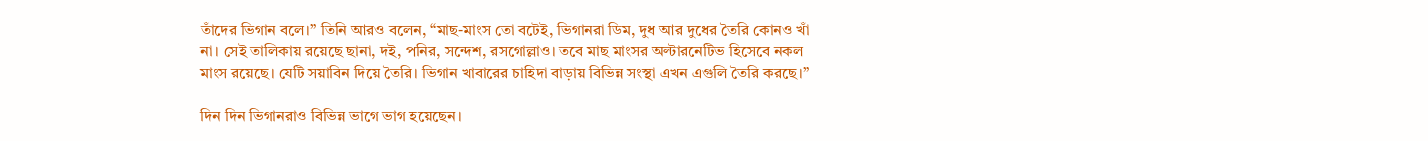তাঁদের ভিগান বলে।” তিনি আরও বলেন, “মাছ-মাংস তো বটেই, ভিগানরা ডিম, দুধ আর দুধের তৈরি কোনও খাঁ না। সেই তালিকায় রয়েছে ছানা, দই, পনির, সন্দেশ, রসগোল্লাও। তবে মাছ মাংসর অল্টারনেটিভ হিসেবে নকল মাংস রয়েছে। যেটি সয়াবিন দিয়ে তৈরি। ভিগান খাবারের চাহিদা বাড়ায় বিভিন্ন সংস্থা এখন এগুলি তৈরি করছে।”

দিন দিন ভিগানরাও বিভিন্ন ভাগে ভাগ হয়েছেন।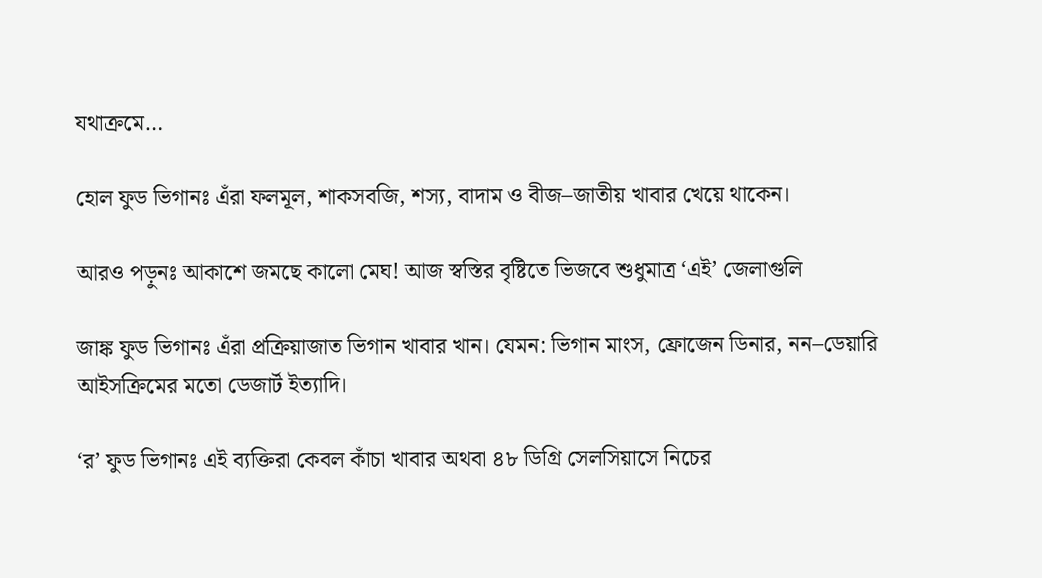যথাক্রমে…

হোল ফুড ভিগানঃ এঁরা ফলমূল, শাকসবজি, শস্য, বাদাম ও বীজ–জাতীয় খাবার খেয়ে থাকেন।

আরও পড়ুনঃ আকাশে জমছে কালো মেঘ! আজ স্বস্তির বৃষ্টিতে ভিজবে শুধুমাত্র ‘এই’ জেলাগুলি

জাঙ্ক ফুড ভিগানঃ এঁরা প্রক্রিয়াজাত ভিগান খাবার খান। যেমন: ভিগান মাংস, ফ্রোজেন ডিনার, নন–ডেয়ারি আইসক্রিমের মতো ডেজার্ট ইত্যাদি।

‘র’ ফুড ভিগানঃ এই ব্যক্তিরা কেবল কাঁচা খাবার অথবা ৪৮ ডিগ্রি সেলসিয়াসে নিচের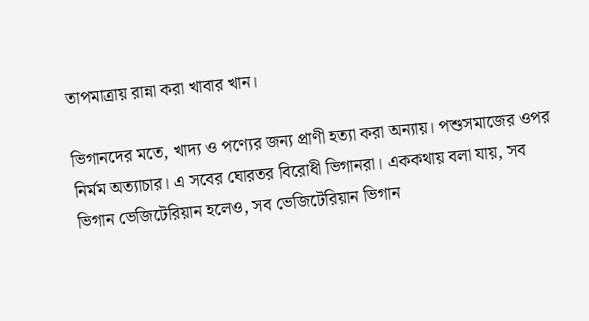তাপমাত্রায় রান্না করা খাবার খান।

ভিগানদের মতে, খাদ্য ও পণ্যের জন্য প্রাণী হত্যা করা অন্যায়। পশুসমাজের ওপর নির্মম অত্যাচার। এ সবের ঘোরতর বিরোধী ভিগানরা। এককথায় বলা যায়, সব ভিগান ভেজিটেরিয়ান হলেও, সব ভেজিটেরিয়ান ভিগান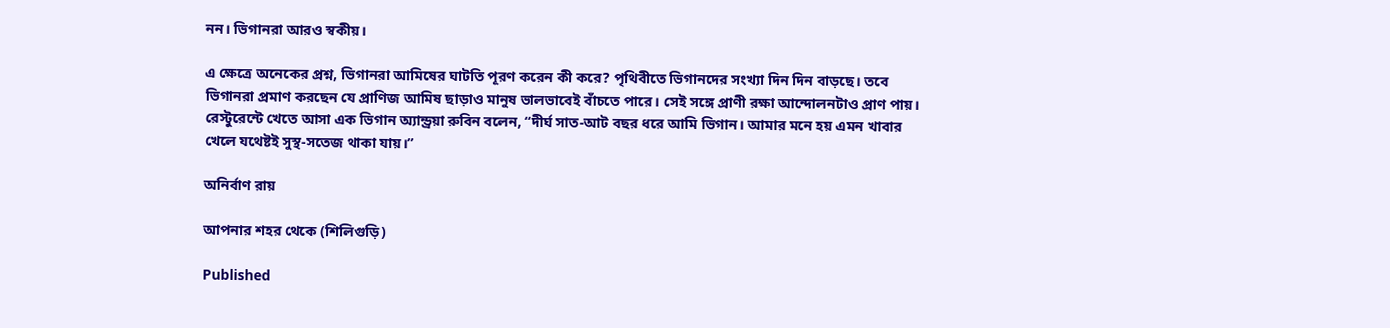নন। ভিগানরা আরও স্বকীয়।

এ ক্ষেত্রে অনেকের প্রশ্ন, ভিগানরা আমিষের ঘাটতি পূরণ করেন কী করে? পৃথিবীতে ভিগানদের সংখ্যা দিন দিন বাড়ছে। তবে ভিগানরা প্রমাণ করছেন যে প্রাণিজ আমিষ ছাড়াও মানুষ ভালভাবেই বাঁচতে পারে। সেই সঙ্গে প্রাণী রক্ষা আন্দোলনটাও প্রাণ পায়। রেস্টুরেন্টে খেতে আসা এক ভিগান অ্যান্ড্রয়া রুবিন বলেন, “দীর্ঘ সাত-আট বছর ধরে আমি ভিগান। আমার মনে হয় এমন খাবার খেলে যথেষ্টই সুস্থ-সতেজ থাকা যায়।”

অনির্বাণ রায়

আপনার শহর থেকে (শিলিগুড়ি)

Published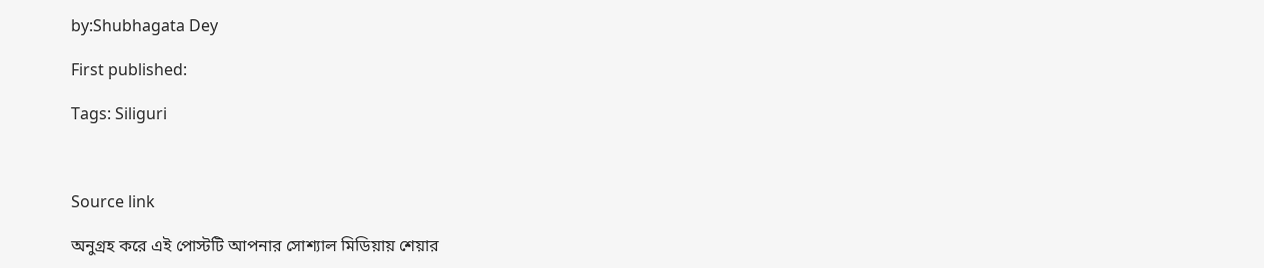by:Shubhagata Dey

First published:

Tags: Siliguri



Source link

অনুগ্রহ করে এই পোস্টটি আপনার সোশ্যাল মিডিয়ায় শেয়ার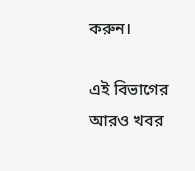করুন।

এই বিভাগের আরও খবর